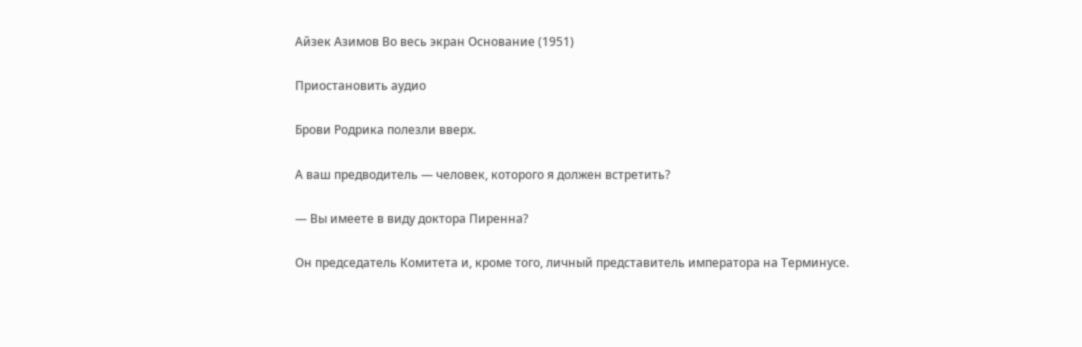Айзек Азимов Во весь экран Основание (1951)

Приостановить аудио

Брови Родрика полезли вверх.

А ваш предводитель — человек, которого я должен встретить?

— Вы имеете в виду доктора Пиренна?

Он председатель Комитета и, кроме того, личный представитель императора на Терминусе.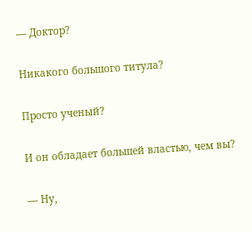— Доктор?

Никакого большого титула?

Просто ученый?

И он обладает большей властью, чем вы?

— Ну,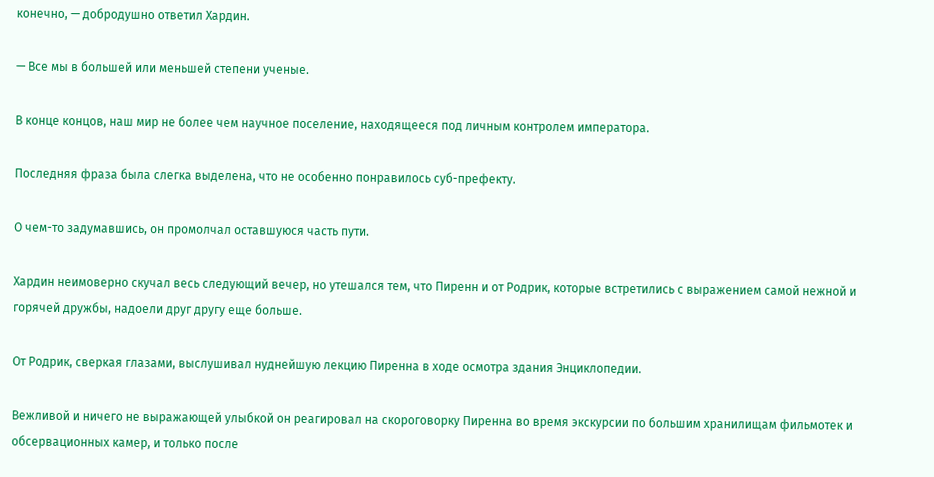конечно, — добродушно ответил Хардин.

— Все мы в большей или меньшей степени ученые.

В конце концов, наш мир не более чем научное поселение, находящееся под личным контролем императора.

Последняя фраза была слегка выделена, что не особенно понравилось суб-префекту.

О чем-то задумавшись, он промолчал оставшуюся часть пути.

Хардин неимоверно скучал весь следующий вечер, но утешался тем, что Пиренн и от Родрик, которые встретились с выражением самой нежной и горячей дружбы, надоели друг другу еще больше.

От Родрик, сверкая глазами, выслушивал нуднейшую лекцию Пиренна в ходе осмотра здания Энциклопедии.

Вежливой и ничего не выражающей улыбкой он реагировал на скороговорку Пиренна во время экскурсии по большим хранилищам фильмотек и обсервационных камер, и только после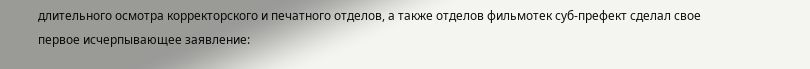длительного осмотра корректорского и печатного отделов, а также отделов фильмотек суб-префект сделал свое первое исчерпывающее заявление: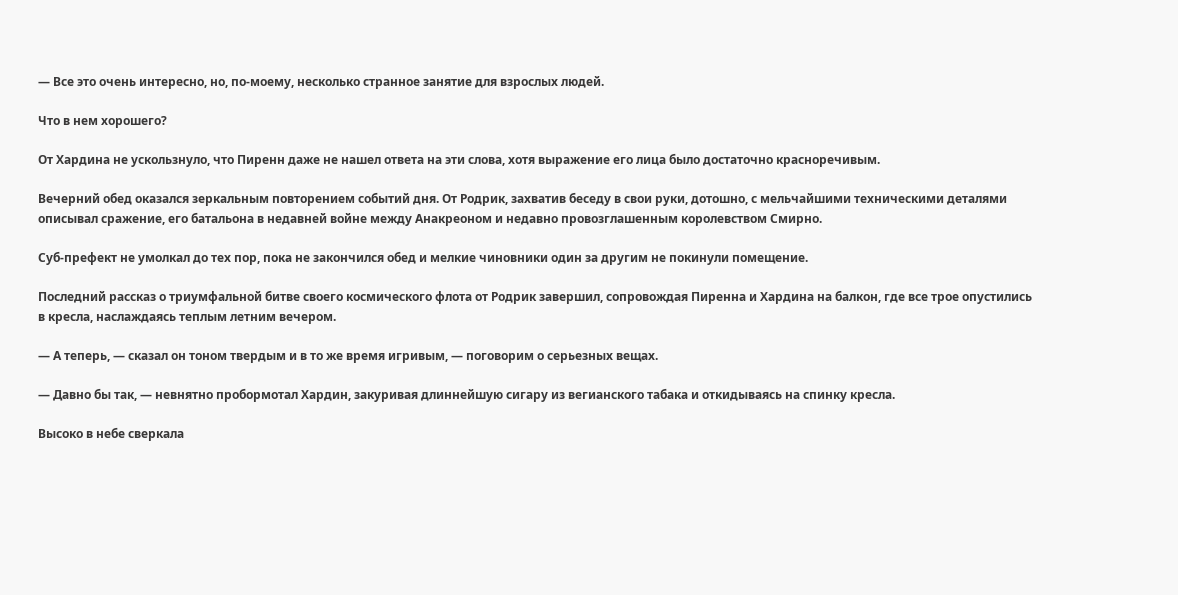— Все это очень интересно, но, по-моему, несколько странное занятие для взрослых людей.

Что в нем хорошего?

От Хардина не ускользнуло, что Пиренн даже не нашел ответа на эти слова, хотя выражение его лица было достаточно красноречивым.

Вечерний обед оказался зеркальным повторением событий дня. От Родрик, захватив беседу в свои руки, дотошно, с мельчайшими техническими деталями описывал сражение, его батальона в недавней войне между Анакреоном и недавно провозглашенным королевством Смирно.

Суб-префект не умолкал до тех пор, пока не закончился обед и мелкие чиновники один за другим не покинули помещение.

Последний рассказ о триумфальной битве своего космического флота от Родрик завершил, сопровождая Пиренна и Хардина на балкон, где все трое опустились в кресла, наслаждаясь теплым летним вечером.

— А теперь, — сказал он тоном твердым и в то же время игривым, — поговорим о серьезных вещах.

— Давно бы так, — невнятно пробормотал Хардин, закуривая длиннейшую сигару из вегианского табака и откидываясь на спинку кресла.

Высоко в небе сверкала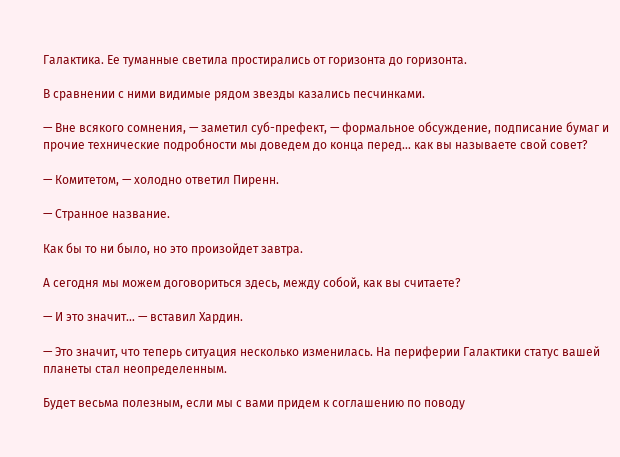Галактика. Ее туманные светила простирались от горизонта до горизонта.

В сравнении с ними видимые рядом звезды казались песчинками.

— Вне всякого сомнения, — заметил суб-префект, — формальное обсуждение, подписание бумаг и прочие технические подробности мы доведем до конца перед… как вы называете свой совет?

— Комитетом, — холодно ответил Пиренн.

— Странное название.

Как бы то ни было, но это произойдет завтра.

А сегодня мы можем договориться здесь, между собой, как вы считаете?

— И это значит… — вставил Хардин.

— Это значит, что теперь ситуация несколько изменилась. На периферии Галактики статус вашей планеты стал неопределенным.

Будет весьма полезным, если мы с вами придем к соглашению по поводу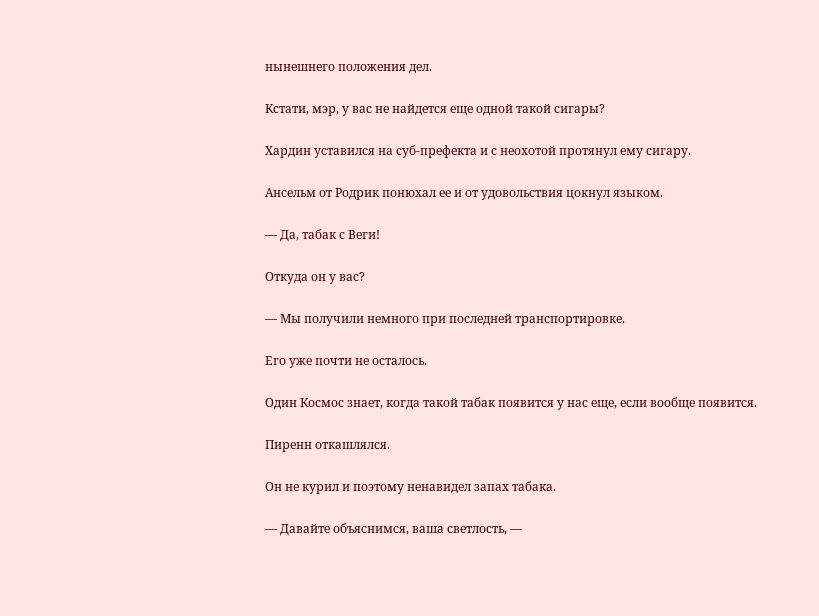нынешнего положения дел.

Кстати, мэр, у вас не найдется еще одной такой сигары?

Хардин уставился на суб-префекта и с неохотой протянул ему сигару.

Ансельм от Родрик понюхал ее и от удовольствия цокнул языком.

— Да, табак с Веги!

Откуда он у вас?

— Мы получили немного при последней транспортировке.

Его уже почти не осталось.

Один Космос знает, когда такой табак появится у нас еще, если вообще появится.

Пиренн откашлялся.

Он не курил и поэтому ненавидел запах табака.

— Давайте объяснимся, ваша светлость, —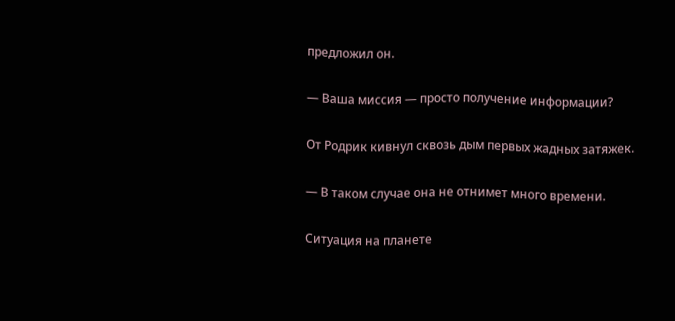предложил он.

— Ваша миссия — просто получение информации?

От Родрик кивнул сквозь дым первых жадных затяжек.

— В таком случае она не отнимет много времени.

Ситуация на планете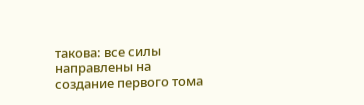такова: все силы направлены на создание первого тома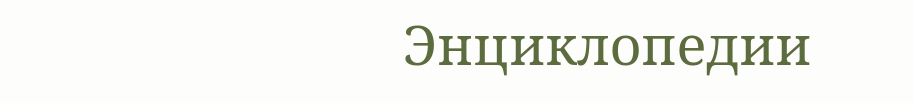Энциклопедии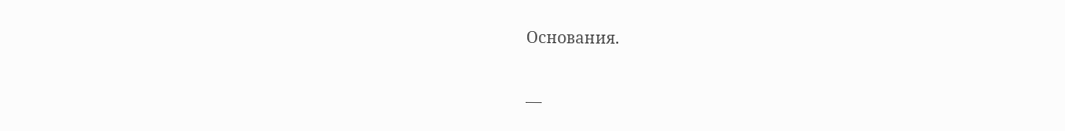Основания.

—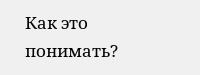Как это понимать?